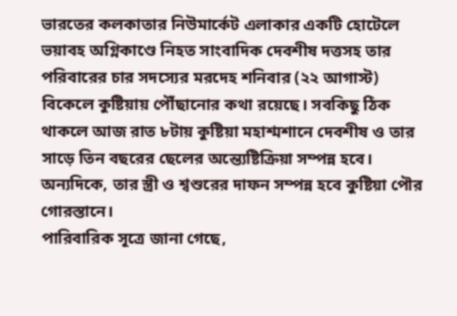ভারতের কলকাতার নিউমার্কেট এলাকার একটি হোটেলে ভয়াবহ অগ্নিকাণ্ডে নিহত সাংবাদিক দেবশীষ দত্তসহ তার পরিবারের চার সদস্যের মরদেহ শনিবার (২২ আগাস্ট) বিকেলে কুষ্টিয়ায় পৌঁছানোর কথা রয়েছে। সবকিছু ঠিক থাকলে আজ রাত ৮টায় কুষ্টিয়া মহাশ্মশানে দেবশীষ ও তার সাড়ে তিন বছরের ছেলের অন্ত্যেষ্টিক্রিয়া সম্পন্ন হবে। অন্যদিকে, তার স্ত্রী ও শ্বশুরের দাফন সম্পন্ন হবে কুষ্টিয়া পৌর গোরস্তানে।
পারিবারিক সূত্রে জানা গেছে,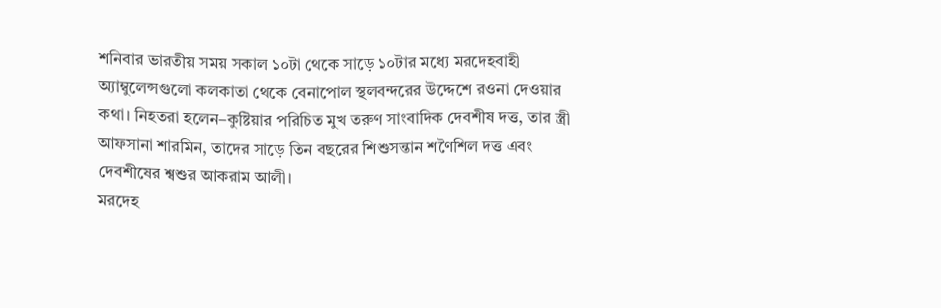শনিবার ভারতীয় সময় সকাল ১০টা থেকে সাড়ে ১০টার মধ্যে মরদেহবাহী অ্যাম্বুলেন্সগুলো কলকাতা থেকে বেনাপোল স্থলবন্দরের উদ্দেশে রওনা দেওয়ার কথা। নিহতরা হলেন–কুষ্টিয়ার পরিচিত মুখ তরুণ সাংবাদিক দেবশীষ দত্ত, তার স্ত্রী আফসানা শারমিন, তাদের সাড়ে তিন বছরের শিশুসন্তান শণৈশিল দত্ত এবং দেবশীষের শ্বশুর আকরাম আলী।
মরদেহ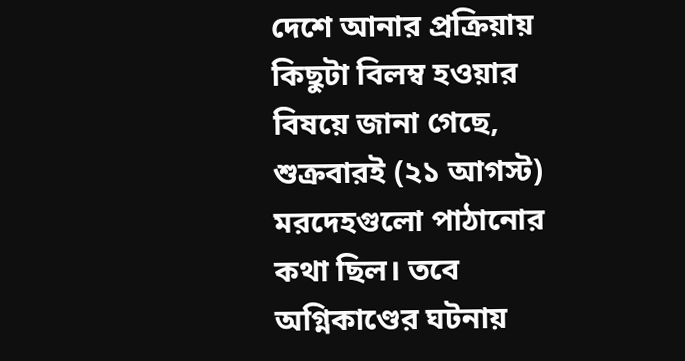দেশে আনার প্রক্রিয়ায় কিছুটা বিলম্ব হওয়ার বিষয়ে জানা গেছে, শুক্রবারই (২১ আগস্ট) মরদেহগুলো পাঠানোর কথা ছিল। তবে অগ্নিকাণ্ডের ঘটনায়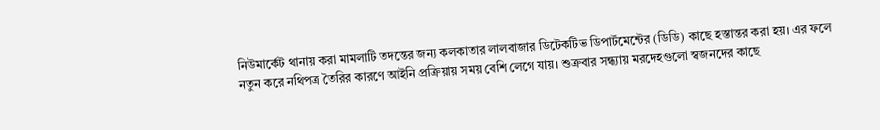নিউমার্কেট থানায় করা মামলাটি তদন্তের জন্য কলকাতার লালবাজার ডিটেকটিভ ডিপার্টমেন্টের (ডিডি) কাছে হস্তান্তর করা হয়। এর ফলে নতুন করে নথিপত্র তৈরির কারণে আইনি প্রক্রিয়ায় সময় বেশি লেগে যায়। শুক্রবার সন্ধ্যায় মরদেহগুলো স্বজনদের কাছে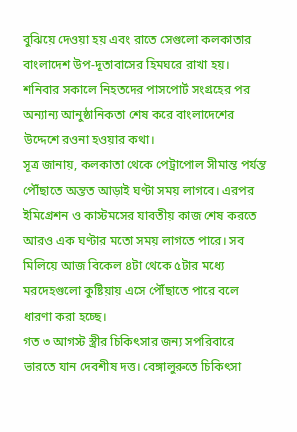বুঝিয়ে দেওয়া হয় এবং রাতে সেগুলো কলকাতার বাংলাদেশ উপ-দূতাবাসের হিমঘরে রাখা হয়। শনিবার সকালে নিহতদের পাসপোর্ট সংগ্রহের পর অন্যান্য আনুষ্ঠানিকতা শেষ করে বাংলাদেশের উদ্দেশে রওনা হওয়ার কথা।
সূত্র জানায়, কলকাতা থেকে পেট্রাপোল সীমান্ত পর্যন্ত পৌঁছাতে অন্তত আড়াই ঘণ্টা সময় লাগবে। এরপর ইমিগ্রেশন ও কাস্টমসের যাবতীয় কাজ শেষ করতে আরও এক ঘণ্টার মতো সময় লাগতে পারে। সব মিলিয়ে আজ বিকেল ৪টা থেকে ৫টার মধ্যে মরদেহগুলো কুষ্টিয়ায় এসে পৌঁছাতে পারে বলে ধারণা করা হচ্ছে।
গত ৩ আগস্ট স্ত্রীর চিকিৎসার জন্য সপরিবারে ভারতে যান দেবশীষ দত্ত। বেঙ্গালুরুতে চিকিৎসা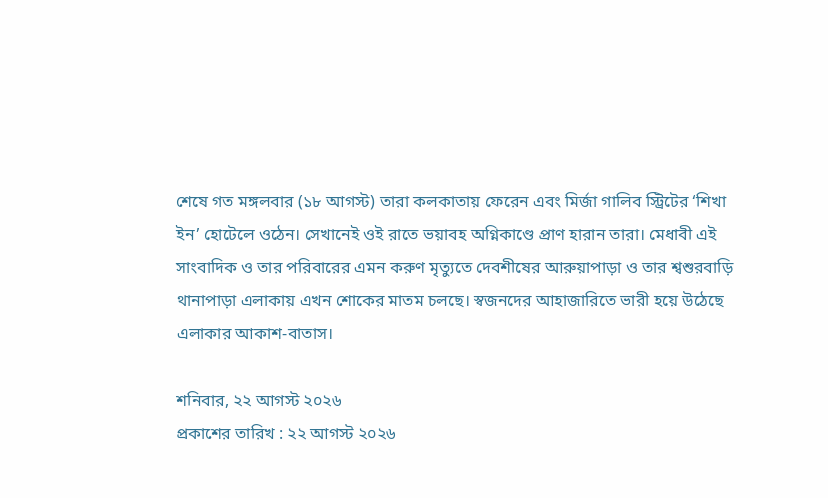শেষে গত মঙ্গলবার (১৮ আগস্ট) তারা কলকাতায় ফেরেন এবং মির্জা গালিব স্ট্রিটের ‘শিখা ইন’ হোটেলে ওঠেন। সেখানেই ওই রাতে ভয়াবহ অগ্নিকাণ্ডে প্রাণ হারান তারা। মেধাবী এই সাংবাদিক ও তার পরিবারের এমন করুণ মৃত্যুতে দেবশীষের আরুয়াপাড়া ও তার শ্বশুরবাড়ি থানাপাড়া এলাকায় এখন শোকের মাতম চলছে। স্বজনদের আহাজারিতে ভারী হয়ে উঠেছে এলাকার আকাশ-বাতাস।

শনিবার, ২২ আগস্ট ২০২৬
প্রকাশের তারিখ : ২২ আগস্ট ২০২৬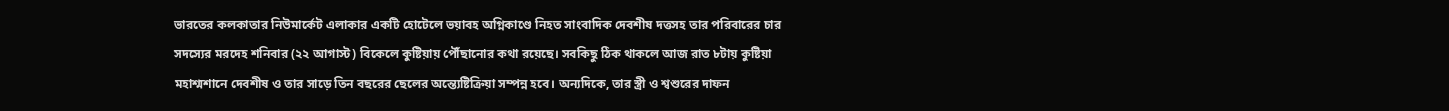ভারতের কলকাতার নিউমার্কেট এলাকার একটি হোটেলে ভয়াবহ অগ্নিকাণ্ডে নিহত সাংবাদিক দেবশীষ দত্তসহ তার পরিবারের চার সদস্যের মরদেহ শনিবার (২২ আগাস্ট) বিকেলে কুষ্টিয়ায় পৌঁছানোর কথা রয়েছে। সবকিছু ঠিক থাকলে আজ রাত ৮টায় কুষ্টিয়া মহাশ্মশানে দেবশীষ ও তার সাড়ে তিন বছরের ছেলের অন্ত্যেষ্টিক্রিয়া সম্পন্ন হবে। অন্যদিকে, তার স্ত্রী ও শ্বশুরের দাফন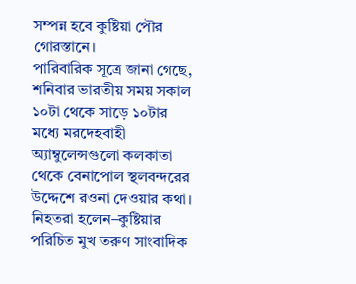সম্পন্ন হবে কুষ্টিয়া পৌর গোরস্তানে।
পারিবারিক সূত্রে জানা গেছে, শনিবার ভারতীয় সময় সকাল ১০টা থেকে সাড়ে ১০টার মধ্যে মরদেহবাহী অ্যাম্বুলেন্সগুলো কলকাতা থেকে বেনাপোল স্থলবন্দরের উদ্দেশে রওনা দেওয়ার কথা। নিহতরা হলেন–কুষ্টিয়ার পরিচিত মুখ তরুণ সাংবাদিক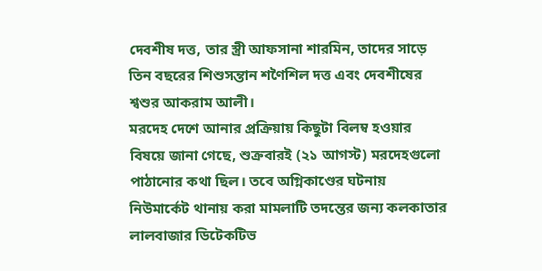দেবশীষ দত্ত, তার স্ত্রী আফসানা শারমিন, তাদের সাড়ে তিন বছরের শিশুসন্তান শণৈশিল দত্ত এবং দেবশীষের শ্বশুর আকরাম আলী।
মরদেহ দেশে আনার প্রক্রিয়ায় কিছুটা বিলম্ব হওয়ার বিষয়ে জানা গেছে, শুক্রবারই (২১ আগস্ট) মরদেহগুলো পাঠানোর কথা ছিল। তবে অগ্নিকাণ্ডের ঘটনায় নিউমার্কেট থানায় করা মামলাটি তদন্তের জন্য কলকাতার লালবাজার ডিটেকটিভ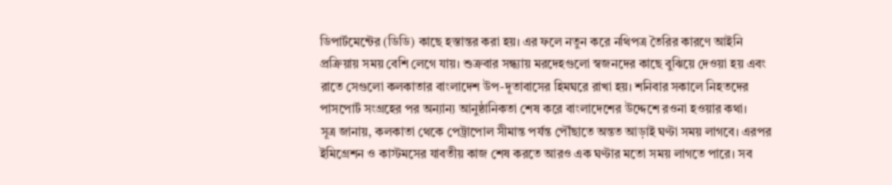ডিপার্টমেন্টের (ডিডি) কাছে হস্তান্তর করা হয়। এর ফলে নতুন করে নথিপত্র তৈরির কারণে আইনি প্রক্রিয়ায় সময় বেশি লেগে যায়। শুক্রবার সন্ধ্যায় মরদেহগুলো স্বজনদের কাছে বুঝিয়ে দেওয়া হয় এবং রাতে সেগুলো কলকাতার বাংলাদেশ উপ-দূতাবাসের হিমঘরে রাখা হয়। শনিবার সকালে নিহতদের পাসপোর্ট সংগ্রহের পর অন্যান্য আনুষ্ঠানিকতা শেষ করে বাংলাদেশের উদ্দেশে রওনা হওয়ার কথা।
সূত্র জানায়, কলকাতা থেকে পেট্রাপোল সীমান্ত পর্যন্ত পৌঁছাতে অন্তত আড়াই ঘণ্টা সময় লাগবে। এরপর ইমিগ্রেশন ও কাস্টমসের যাবতীয় কাজ শেষ করতে আরও এক ঘণ্টার মতো সময় লাগতে পারে। সব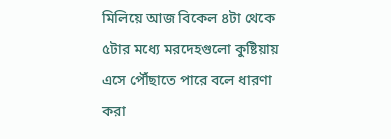মিলিয়ে আজ বিকেল ৪টা থেকে ৫টার মধ্যে মরদেহগুলো কুষ্টিয়ায় এসে পৌঁছাতে পারে বলে ধারণা করা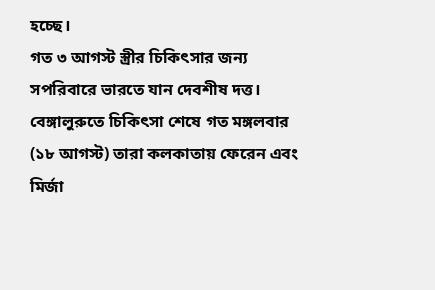হচ্ছে।
গত ৩ আগস্ট স্ত্রীর চিকিৎসার জন্য সপরিবারে ভারতে যান দেবশীষ দত্ত। বেঙ্গালুরুতে চিকিৎসা শেষে গত মঙ্গলবার (১৮ আগস্ট) তারা কলকাতায় ফেরেন এবং মির্জা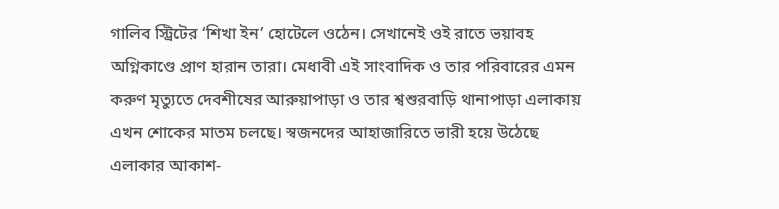গালিব স্ট্রিটের ‘শিখা ইন’ হোটেলে ওঠেন। সেখানেই ওই রাতে ভয়াবহ অগ্নিকাণ্ডে প্রাণ হারান তারা। মেধাবী এই সাংবাদিক ও তার পরিবারের এমন করুণ মৃত্যুতে দেবশীষের আরুয়াপাড়া ও তার শ্বশুরবাড়ি থানাপাড়া এলাকায় এখন শোকের মাতম চলছে। স্বজনদের আহাজারিতে ভারী হয়ে উঠেছে এলাকার আকাশ-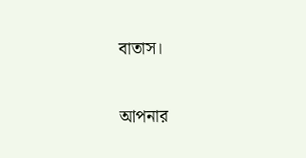বাতাস।

আপনার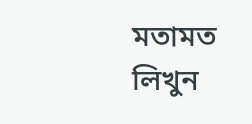মতামত লিখুন